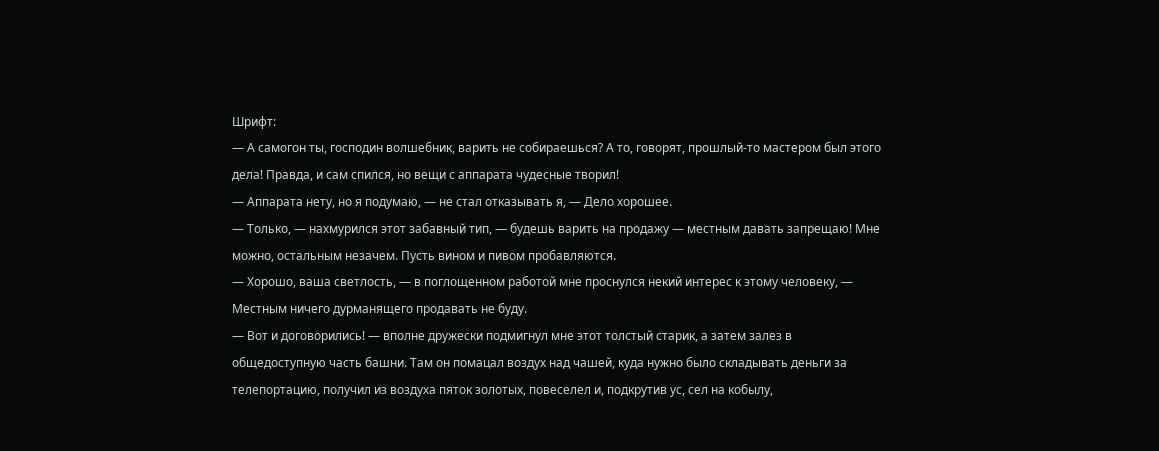Шрифт:
— А самогон ты, господин волшебник, варить не собираешься? А то, говорят, прошлый-то мастером был этого дела! Правда, и сам спился, но вещи с аппарата чудесные творил!
— Аппарата нету, но я подумаю, — не стал отказывать я, — Дело хорошее.
— Только, — нахмурился этот забавный тип, — будешь варить на продажу — местным давать запрещаю! Мне можно, остальным незачем. Пусть вином и пивом пробавляются.
— Хорошо, ваша светлость, — в поглощенном работой мне проснулся некий интерес к этому человеку, — Местным ничего дурманящего продавать не буду.
— Вот и договорились! — вполне дружески подмигнул мне этот толстый старик, а затем залез в общедоступную часть башни. Там он помацал воздух над чашей, куда нужно было складывать деньги за телепортацию, получил из воздуха пяток золотых, повеселел и, подкрутив ус, сел на кобылу,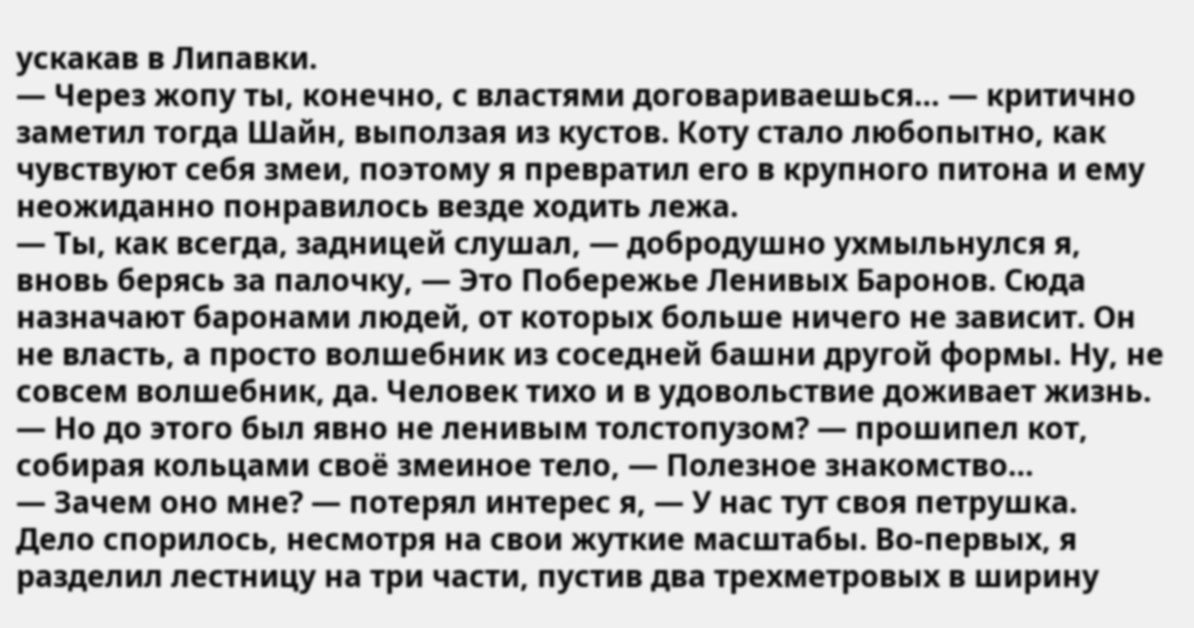ускакав в Липавки.
— Через жопу ты, конечно, с властями договариваешься… — критично заметил тогда Шайн, выползая из кустов. Коту стало любопытно, как чувствуют себя змеи, поэтому я превратил его в крупного питона и ему неожиданно понравилось везде ходить лежа.
— Ты, как всегда, задницей слушал, — добродушно ухмыльнулся я, вновь берясь за палочку, — Это Побережье Ленивых Баронов. Сюда назначают баронами людей, от которых больше ничего не зависит. Он не власть, а просто волшебник из соседней башни другой формы. Ну, не совсем волшебник, да. Человек тихо и в удовольствие доживает жизнь.
— Но до этого был явно не ленивым толстопузом? — прошипел кот, собирая кольцами своё змеиное тело, — Полезное знакомство…
— Зачем оно мне? — потерял интерес я, — У нас тут своя петрушка.
Дело спорилось, несмотря на свои жуткие масштабы. Во-первых, я разделил лестницу на три части, пустив два трехметровых в ширину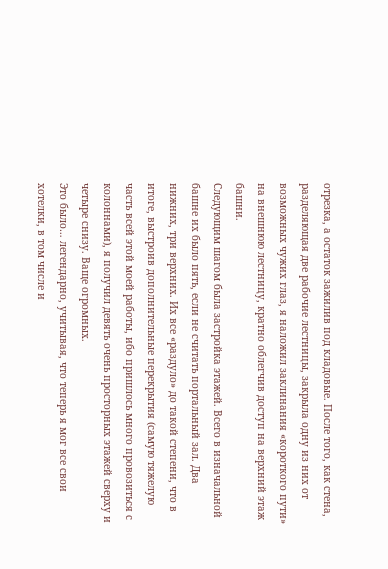отрезка, а остаток зажилив под кладовые. После того, как стена, разделяющая две рабочие лестницы, закрыла одну из них от возможных чужих глаз, я наложил заклинания «короткого пути» на внешнюю лестницу, кратно облегчив доступ на верхний этаж башни.
Следующим шагом была застройка этажей. Всего в изначальной башне их было пять, если не считать портальный зал. Два нижних, три верхних. Их все «раздуло» до такой степени, что в итоге, выстроив дополнительные перекрытия (самую тяжелую часть всей этой моей работы, ибо пришлось много провозиться с колоннами), я получил девять очень просторных этажей сверху и четыре снизу. Ваще огромных.
Это было… легендарно, учитывая, что теперь я мог все свои хотелки, в том числе и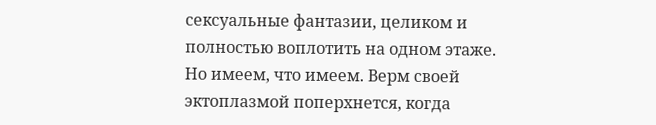сексуальные фантазии, целиком и полностью воплотить на одном этаже. Но имеем, что имеем. Верм своей эктоплазмой поперхнется, когда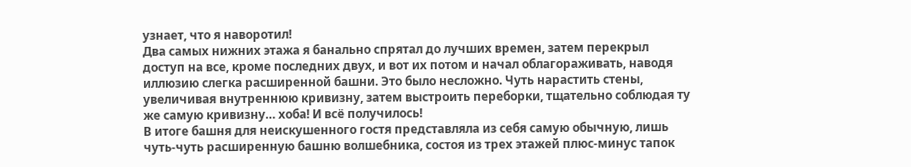узнает, что я наворотил!
Два самых нижних этажа я банально спрятал до лучших времен, затем перекрыл доступ на все, кроме последних двух, и вот их потом и начал облагораживать, наводя иллюзию слегка расширенной башни. Это было несложно. Чуть нарастить стены, увеличивая внутреннюю кривизну, затем выстроить переборки, тщательно соблюдая ту же самую кривизну… хоба! И всё получилось!
В итоге башня для неискушенного гостя представляла из себя самую обычную, лишь чуть-чуть расширенную башню волшебника, состоя из трех этажей плюс-минус тапок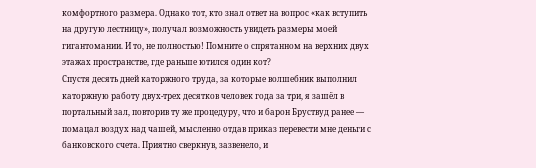комфортного размера. Однако тот, кто знал ответ на вопрос «как вступить на другую лестницу», получал возможность увидеть размеры моей гигантомании. И то, не полностью! Помните о спрятанном на верхних двух этажах пространстве, где раньше ютился один кот?
Спустя десять дней каторжного труда, за которые волшебник выполнил каторжную работу двух-трех десятков человек года за три, я зашёл в портальный зал, повторив ту же процедуру, что и барон Бруствуд ранее — помацал воздух над чашей, мысленно отдав приказ перевести мне деньги с банковского счета. Приятно сверкнув, зазвенело, и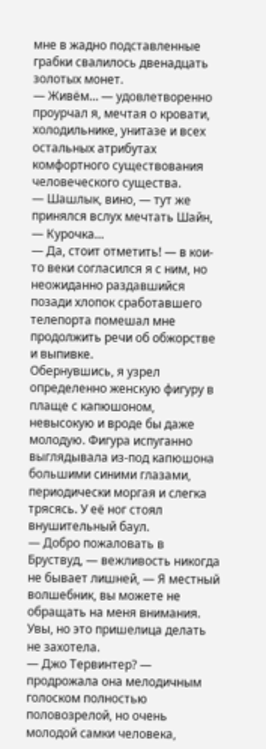мне в жадно подставленные грабки свалилось двенадцать золотых монет.
— Живём… — удовлетворенно проурчал я, мечтая о кровати, холодильнике, унитазе и всех остальных атрибутах комфортного существования человеческого существа.
— Шашлык, вино, — тут же принялся вслух мечтать Шайн, — Курочка…
— Да, стоит отметить! — в кои-то веки согласился я с ним, но неожиданно раздавшийся позади хлопок сработавшего телепорта помешал мне продолжить речи об обжорстве и выпивке.
Обернувшись, я узрел определенно женскую фигуру в плаще с капюшоном, невысокую и вроде бы даже молодую. Фигура испуганно выглядывала из-под капюшона большими синими глазами, периодически моргая и слегка трясясь. У её ног стоял внушительный баул.
— Добро пожаловать в Бруствуд, — вежливость никогда не бывает лишней, — Я местный волшебник, вы можете не обращать на меня внимания.
Увы, но это пришелица делать не захотела.
— Джо Тервинтер? — продрожала она мелодичным голоском полностью половозрелой, но очень молодой самки человека,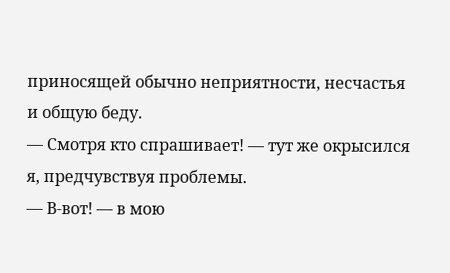приносящей обычно неприятности, несчастья и общую беду.
— Смотря кто спрашивает! — тут же окрысился я, предчувствуя проблемы.
— В-вот! — в мою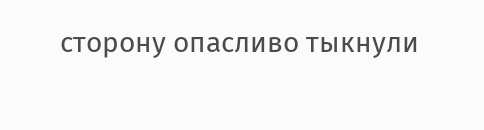сторону опасливо тыкнули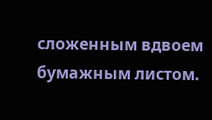сложенным вдвоем бумажным листом.